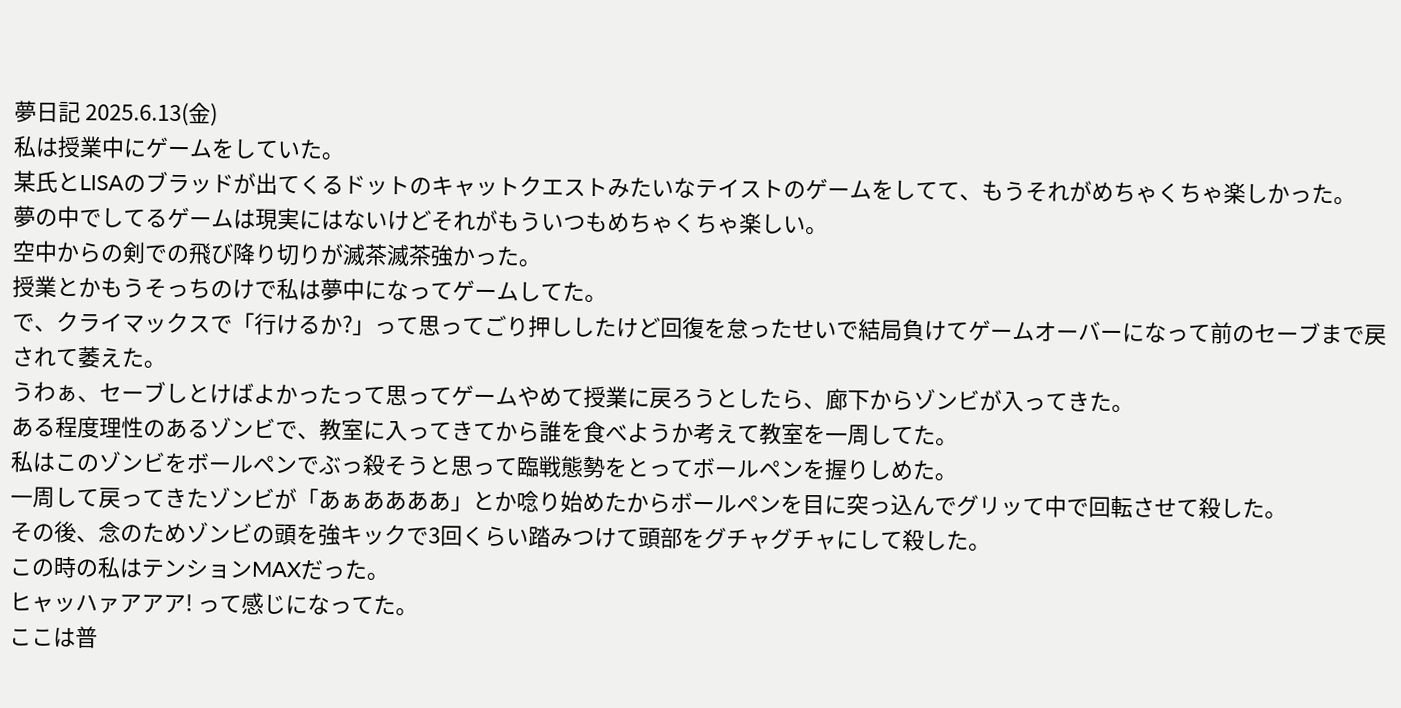夢日記 2025.6.13(金)
私は授業中にゲームをしていた。
某氏とLISAのブラッドが出てくるドットのキャットクエストみたいなテイストのゲームをしてて、もうそれがめちゃくちゃ楽しかった。
夢の中でしてるゲームは現実にはないけどそれがもういつもめちゃくちゃ楽しい。
空中からの剣での飛び降り切りが滅茶滅茶強かった。
授業とかもうそっちのけで私は夢中になってゲームしてた。
で、クライマックスで「行けるか?」って思ってごり押ししたけど回復を怠ったせいで結局負けてゲームオーバーになって前のセーブまで戻されて萎えた。
うわぁ、セーブしとけばよかったって思ってゲームやめて授業に戻ろうとしたら、廊下からゾンビが入ってきた。
ある程度理性のあるゾンビで、教室に入ってきてから誰を食べようか考えて教室を一周してた。
私はこのゾンビをボールペンでぶっ殺そうと思って臨戦態勢をとってボールペンを握りしめた。
一周して戻ってきたゾンビが「あぁああああ」とか唸り始めたからボールペンを目に突っ込んでグリッて中で回転させて殺した。
その後、念のためゾンビの頭を強キックで3回くらい踏みつけて頭部をグチャグチャにして殺した。
この時の私はテンションMAXだった。
ヒャッハァアアア! って感じになってた。
ここは普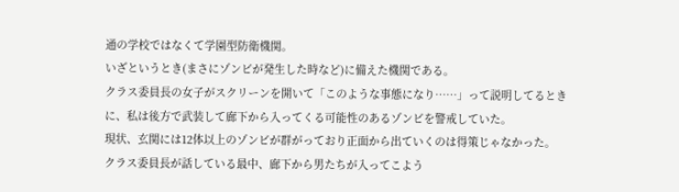通の学校ではなくて学園型防衛機関。
いざというとき(まさにゾンビが発生した時など)に備えた機関である。
クラス委員長の女子がスクリーンを開いて「このような事態になり……」って説明してるときに、私は後方で武装して廊下から入ってくる可能性のあるゾンビを警戒していた。
現状、玄関には12体以上のゾンビが群がっており正面から出ていくのは得策じゃなかった。
クラス委員長が話している最中、廊下から男たちが入ってこよう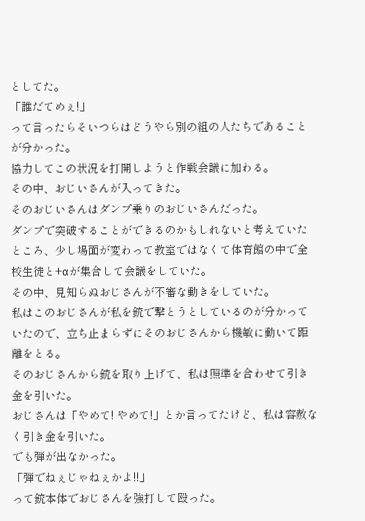としてた。
「誰だてめぇ!」
って言ったらそいつらはどうやら別の組の人たちであることが分かった。
協力してこの状況を打開しようと作戦会議に加わる。
その中、おじいさんが入ってきた。
そのおじいさんはダンプ乗りのおじいさんだった。
ダンプで突破することができるのかもしれないと考えていたところ、少し場面が変わって教室ではなくて体育館の中で全校生徒と+αが集合して会議をしていた。
その中、見知らぬおじさんが不審な動きをしていた。
私はこのおじさんが私を銃で撃とうとしているのが分かっていたので、立ち止まらずにそのおじさんから機敏に動いて距離をとる。
そのおじさんから銃を取り上げて、私は照準を合わせて引き金を引いた。
おじさんは「やめて! やめて!」とか言ってたけど、私は容赦なく引き金を引いた。
でも弾が出なかった。
「弾でねぇじゃねぇかよ!!」
って銃本体でおじさんを強打して殴った。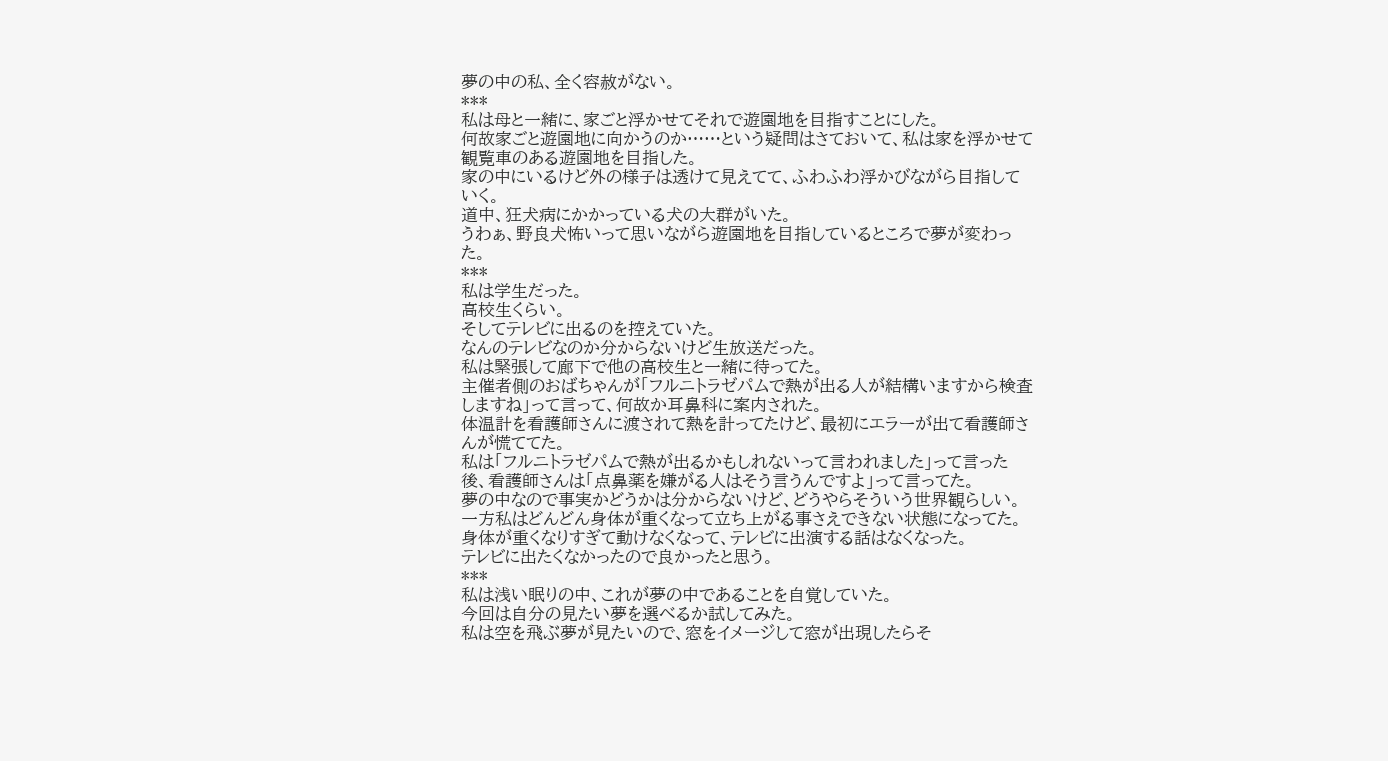夢の中の私、全く容赦がない。
***
私は母と一緒に、家ごと浮かせてそれで遊園地を目指すことにした。
何故家ごと遊園地に向かうのか……という疑問はさておいて、私は家を浮かせて観覧車のある遊園地を目指した。
家の中にいるけど外の様子は透けて見えてて、ふわふわ浮かびながら目指していく。
道中、狂犬病にかかっている犬の大群がいた。
うわぁ、野良犬怖いって思いながら遊園地を目指しているところで夢が変わった。
***
私は学生だった。
高校生くらい。
そしてテレビに出るのを控えていた。
なんのテレビなのか分からないけど生放送だった。
私は緊張して廊下で他の高校生と一緒に待ってた。
主催者側のおばちゃんが「フルニトラゼパムで熱が出る人が結構いますから検査しますね」って言って、何故か耳鼻科に案内された。
体温計を看護師さんに渡されて熱を計ってたけど、最初にエラーが出て看護師さんが慌ててた。
私は「フルニトラゼパムで熱が出るかもしれないって言われました」って言った後、看護師さんは「点鼻薬を嫌がる人はそう言うんですよ」って言ってた。
夢の中なので事実かどうかは分からないけど、どうやらそういう世界観らしい。
一方私はどんどん身体が重くなって立ち上がる事さえできない状態になってた。
身体が重くなりすぎて動けなくなって、テレビに出演する話はなくなった。
テレビに出たくなかったので良かったと思う。
***
私は浅い眠りの中、これが夢の中であることを自覚していた。
今回は自分の見たい夢を選べるか試してみた。
私は空を飛ぶ夢が見たいので、窓をイメージして窓が出現したらそ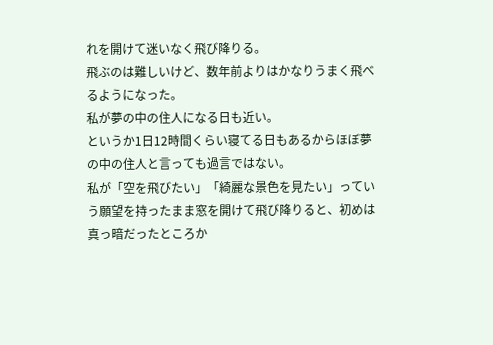れを開けて迷いなく飛び降りる。
飛ぶのは難しいけど、数年前よりはかなりうまく飛べるようになった。
私が夢の中の住人になる日も近い。
というか1日12時間くらい寝てる日もあるからほぼ夢の中の住人と言っても過言ではない。
私が「空を飛びたい」「綺麗な景色を見たい」っていう願望を持ったまま窓を開けて飛び降りると、初めは真っ暗だったところか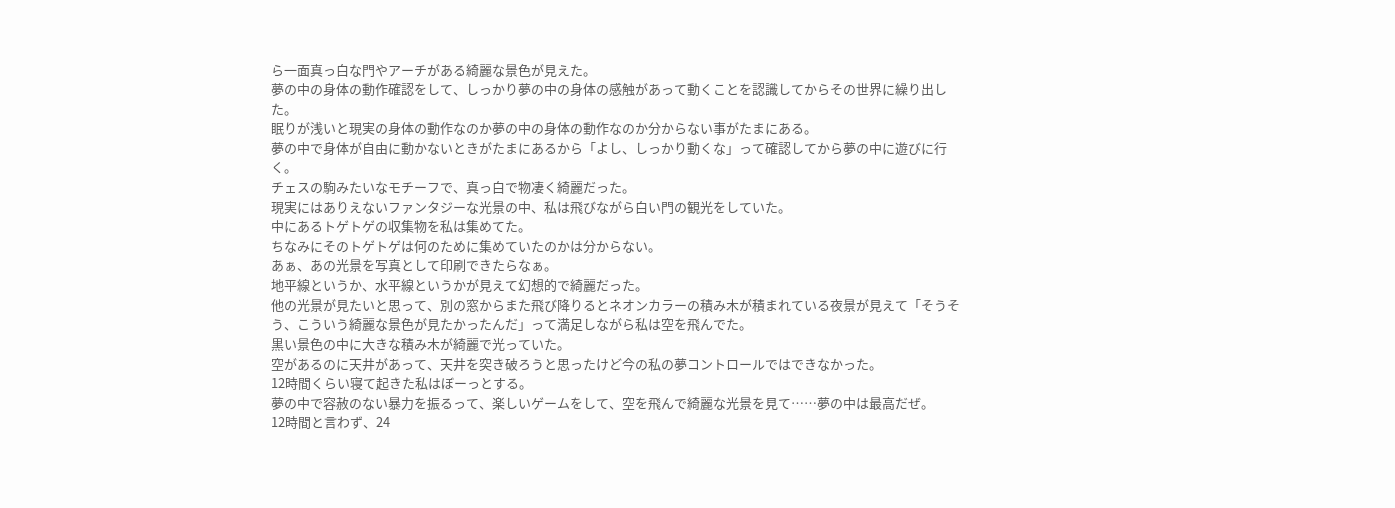ら一面真っ白な門やアーチがある綺麗な景色が見えた。
夢の中の身体の動作確認をして、しっかり夢の中の身体の感触があって動くことを認識してからその世界に繰り出した。
眠りが浅いと現実の身体の動作なのか夢の中の身体の動作なのか分からない事がたまにある。
夢の中で身体が自由に動かないときがたまにあるから「よし、しっかり動くな」って確認してから夢の中に遊びに行く。
チェスの駒みたいなモチーフで、真っ白で物凄く綺麗だった。
現実にはありえないファンタジーな光景の中、私は飛びながら白い門の観光をしていた。
中にあるトゲトゲの収集物を私は集めてた。
ちなみにそのトゲトゲは何のために集めていたのかは分からない。
あぁ、あの光景を写真として印刷できたらなぁ。
地平線というか、水平線というかが見えて幻想的で綺麗だった。
他の光景が見たいと思って、別の窓からまた飛び降りるとネオンカラーの積み木が積まれている夜景が見えて「そうそう、こういう綺麗な景色が見たかったんだ」って満足しながら私は空を飛んでた。
黒い景色の中に大きな積み木が綺麗で光っていた。
空があるのに天井があって、天井を突き破ろうと思ったけど今の私の夢コントロールではできなかった。
12時間くらい寝て起きた私はぼーっとする。
夢の中で容赦のない暴力を振るって、楽しいゲームをして、空を飛んで綺麗な光景を見て……夢の中は最高だぜ。
12時間と言わず、24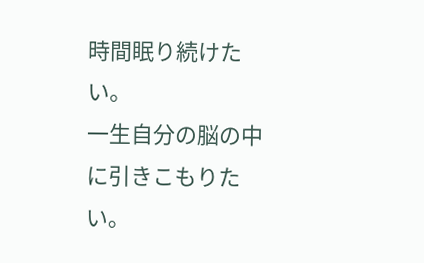時間眠り続けたい。
一生自分の脳の中に引きこもりたい。